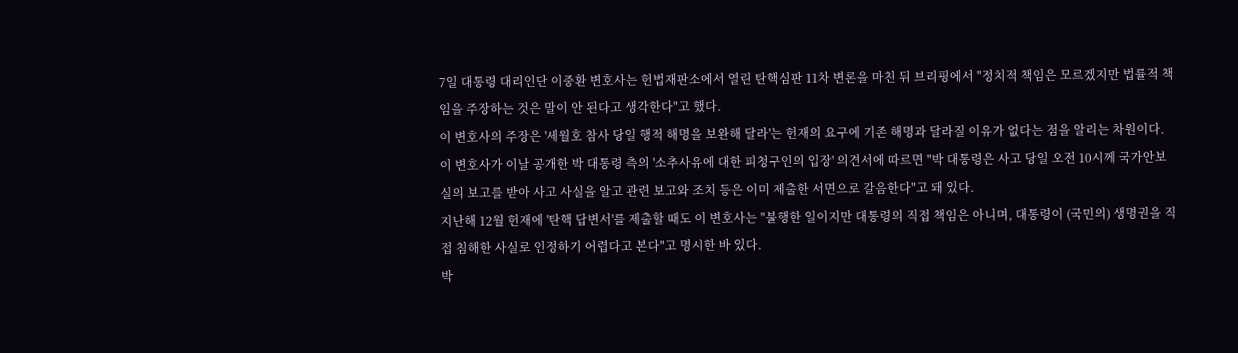7일 대통령 대리인단 이중환 변호사는 헌법재판소에서 열린 탄핵심판 11차 변론을 마친 뒤 브리핑에서 "정치적 책임은 모르겠지만 법률적 책임을 주장하는 것은 말이 안 된다고 생각한다"고 했다.
이 변호사의 주장은 '세월호 참사 당일 행적 해명을 보완해 달라'는 헌재의 요구에 기존 해명과 달라질 이유가 없다는 점을 알리는 차원이다.
이 변호사가 이날 공개한 박 대통령 측의 '소추사유에 대한 피청구인의 입장' 의견서에 따르면 "박 대통령은 사고 당일 오전 10시께 국가안보실의 보고를 받아 사고 사실을 알고 관련 보고와 조치 등은 이미 제출한 서면으로 갈음한다"고 돼 있다.
지난해 12월 헌재에 '탄핵 답변서'를 제출할 때도 이 변호사는 "불행한 일이지만 대통령의 직접 책임은 아니며, 대통령이 (국민의) 생명권을 직접 침해한 사실로 인정하기 어렵다고 본다"고 명시한 바 있다.
박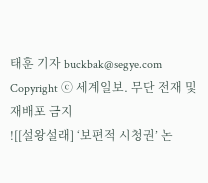태훈 기자 buckbak@segye.com
Copyright ⓒ 세계일보. 무단 전재 및 재배포 금지
![[설왕설래] ‘보편적 시청권’ 논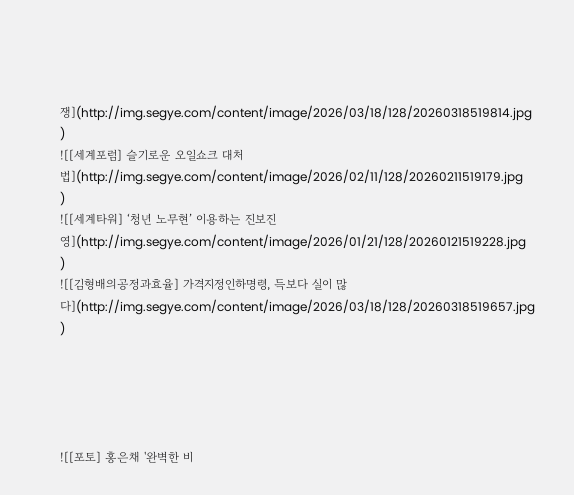쟁](http://img.segye.com/content/image/2026/03/18/128/20260318519814.jpg
)
![[세계포럼] 슬기로운 오일쇼크 대처법](http://img.segye.com/content/image/2026/02/11/128/20260211519179.jpg
)
![[세계타워] ‘청년 노무현’ 이용하는 진보진영](http://img.segye.com/content/image/2026/01/21/128/20260121519228.jpg
)
![[김형배의공정과효율] 가격지정인하명령, 득보다 실이 많다](http://img.segye.com/content/image/2026/03/18/128/20260318519657.jpg
)





![[포토] 홍은채 '완벽한 비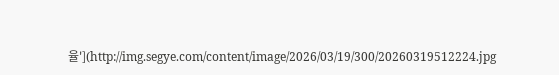율'](http://img.segye.com/content/image/2026/03/19/300/20260319512224.jpg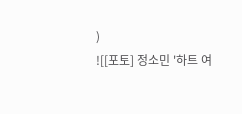)
![[포토] 정소민 '하트 여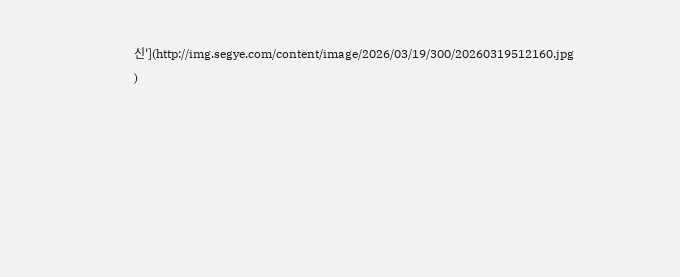신'](http://img.segye.com/content/image/2026/03/19/300/20260319512160.jpg
)